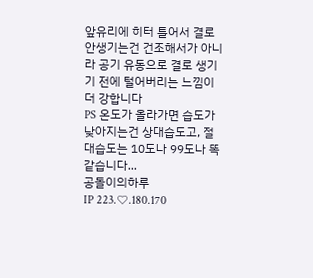앞유리에 히터 틀어서 결로 안생기는건 건조해서가 아니라 공기 유동으로 결로 생기기 전에 털어버리는 느낌이 더 강합니다
PS 온도가 올라가면 습도가 낮아지는건 상대습도고, 절대습도는 10도나 99도나 똑같습니다...
공돌이의하루
IP 223.♡.180.170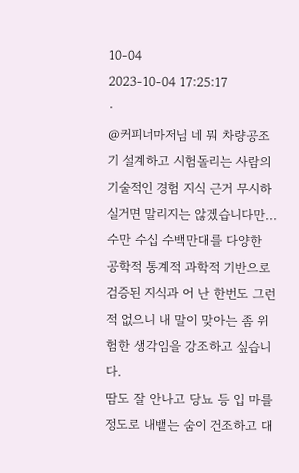10-04
2023-10-04 17:25:17
·
@커피너마저님 네 뭐 차량공조기 설계하고 시험돌리는 사람의 기술적인 경험 지식 근거 무시하실거면 말리지는 않겠습니다만...
수만 수십 수백만대를 다양한 공학적 통계적 과학적 기반으로 검증된 지식과 어 난 한번도 그런적 없으니 내 말이 맞아는 좀 위험한 생각임을 강조하고 싶습니다.
땀도 잘 안나고 당뇨 등 입 마를정도로 내뱉는 숨이 건조하고 대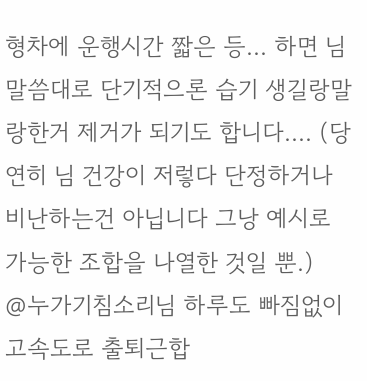형차에 운행시간 짧은 등... 하면 님 말씀대로 단기적으론 습기 생길랑말랑한거 제거가 되기도 합니다.... (당연히 님 건강이 저렇다 단정하거나 비난하는건 아닙니다 그낭 예시로 가능한 조합을 나열한 것일 뿐.)
@누가기침소리님 하루도 빠짐없이 고속도로 출퇴근합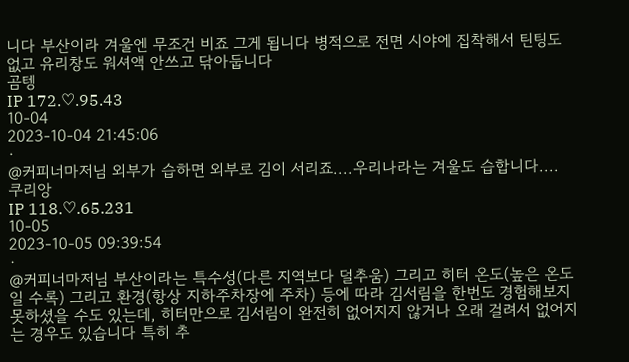니다 부산이라 겨울엔 무조건 비죠 그게 됩니다 병적으로 전면 시야에 집착해서 틴팅도 없고 유리창도 워셔액 안쓰고 닦아둡니다
곰텡
IP 172.♡.95.43
10-04
2023-10-04 21:45:06
·
@커피너마저님 외부가 습하면 외부로 김이 서리죠....우리나라는 겨울도 습합니다....
쿠리앙
IP 118.♡.65.231
10-05
2023-10-05 09:39:54
·
@커피너마저님 부산이라는 특수성(다른 지역보다 덜추움) 그리고 히터 온도(높은 온도일 수록) 그리고 환경(항상 지하주차장에 주차) 등에 따라 김서림을 한번도 경험해보지 못하셨을 수도 있는데, 히터만으로 김서림이 완전히 없어지지 않거나 오래 걸려서 없어지는 경우도 있습니다 특히 추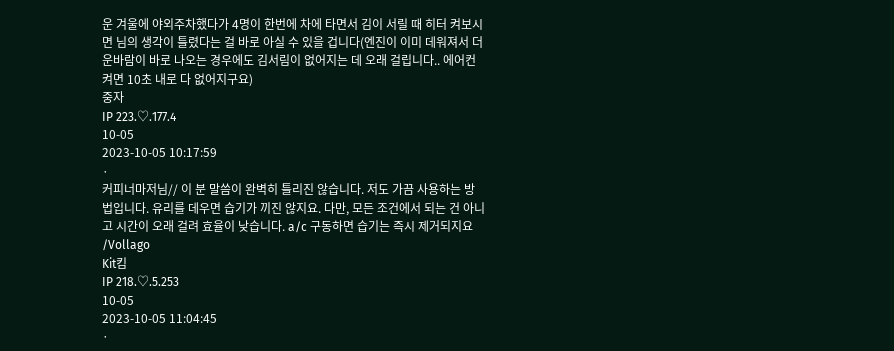운 겨울에 야외주차했다가 4명이 한번에 차에 타면서 김이 서릴 때 히터 켜보시면 님의 생각이 틀렸다는 걸 바로 아실 수 있을 겁니다(엔진이 이미 데워져서 더운바람이 바로 나오는 경우에도 김서림이 없어지는 데 오래 걸립니다.. 에어컨 켜면 10초 내로 다 없어지구요)
중자
IP 223.♡.177.4
10-05
2023-10-05 10:17:59
·
커피너마저님// 이 분 말씀이 완벽히 틀리진 않습니다. 저도 가끔 사용하는 방법입니다. 유리를 데우면 습기가 끼진 않지요. 다만, 모든 조건에서 되는 건 아니고 시간이 오래 걸려 효율이 낮습니다. a/c 구동하면 습기는 즉시 제거되지요 /Vollago
Kit킴
IP 218.♡.5.253
10-05
2023-10-05 11:04:45
·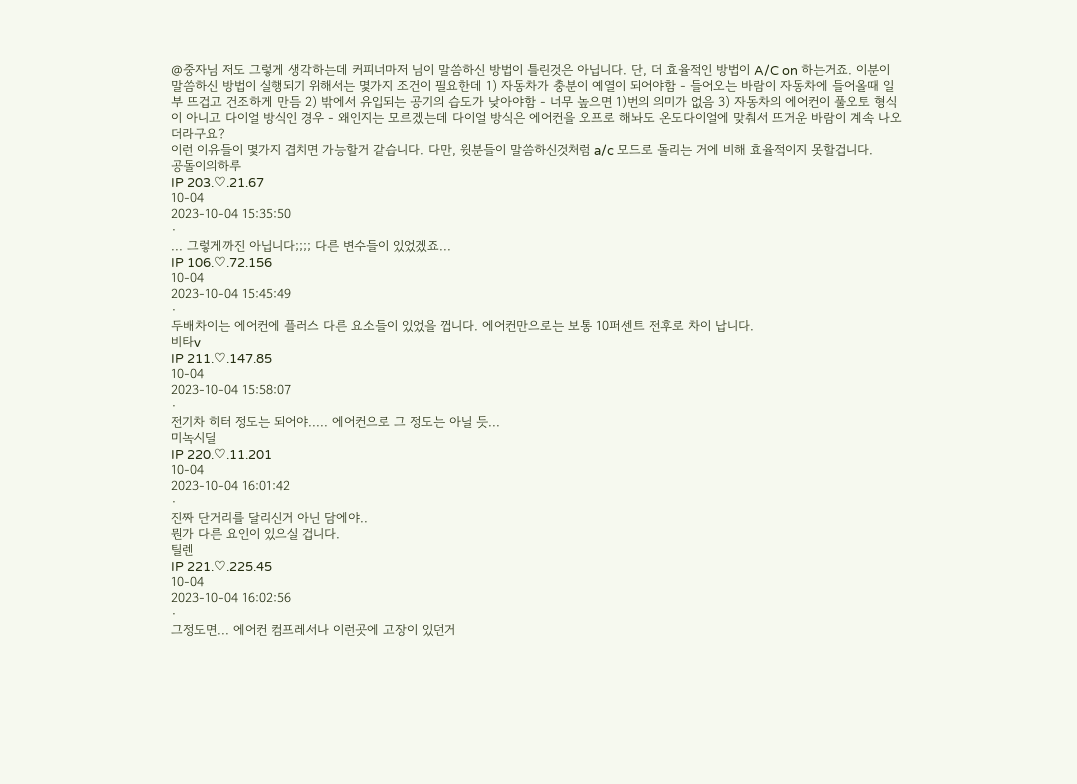@중자님 저도 그렇게 생각하는데 커피너마저 님이 말씀하신 방법이 틀린것은 아닙니다. 단, 더 효율적인 방법이 A/C on 하는거죠. 이분이 말씀하신 방법이 실행되기 위해서는 몇가지 조건이 필요한데 1) 자동차가 충분이 예열이 되어야함 - 들어오는 바람이 자동차에 들어올때 일부 뜨겁고 건조하게 만듬 2) 밖에서 유입되는 공기의 습도가 낮아야함 - 너무 높으면 1)번의 의미가 없음 3) 자동차의 에어컨이 풀오토 형식이 아니고 다이얼 방식인 경우 - 왜인지는 모르겠는데 다이얼 방식은 에어컨을 오프로 해놔도 온도다이얼에 맞춰서 뜨거운 바람이 계속 나오더라구요?
이런 이유들이 몇가지 겹치면 가능할거 같습니다. 다만, 윗분들이 말씀하신것처럼 a/c 모드로 돌리는 거에 비해 효율적이지 못할겁니다.
공돌이의하루
IP 203.♡.21.67
10-04
2023-10-04 15:35:50
·
... 그렇게까진 아닙니다;;;; 다른 변수들이 있었겠죠...
IP 106.♡.72.156
10-04
2023-10-04 15:45:49
·
두배차이는 에어컨에 플러스 다른 요소들이 있었을 껍니다. 에어컨만으로는 보통 10퍼센트 전후로 차이 납니다.
비타v
IP 211.♡.147.85
10-04
2023-10-04 15:58:07
·
전기차 히터 정도는 되어야..... 에어컨으로 그 정도는 아닐 듯...
미녹시딜
IP 220.♡.11.201
10-04
2023-10-04 16:01:42
·
진짜 단거리를 달리신거 아닌 담에야..
뭔가 다른 요인이 있으실 겁니다.
틸렌
IP 221.♡.225.45
10-04
2023-10-04 16:02:56
·
그정도면... 에어컨 컴프레서나 이런곳에 고장이 있던거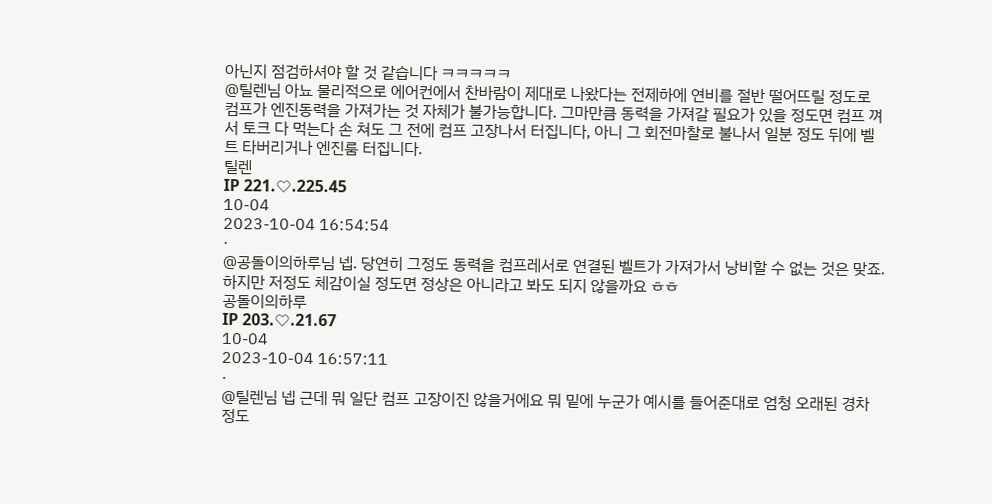아닌지 점검하셔야 할 것 같습니다 ㅋㅋㅋㅋㅋ
@틸렌님 아뇨 물리적으로 에어컨에서 찬바람이 제대로 나왔다는 전제하에 연비를 절반 떨어뜨릴 정도로 컴프가 엔진동력을 가져가는 것 자체가 불가능합니다. 그마만큼 동력을 가져갈 필요가 있을 정도면 컴프 껴서 토크 다 먹는다 손 쳐도 그 전에 컴프 고장나서 터집니다, 아니 그 회전마찰로 불나서 일분 정도 뒤에 벨트 타버리거나 엔진룸 터집니다.
틸렌
IP 221.♡.225.45
10-04
2023-10-04 16:54:54
·
@공돌이의하루님 넵. 당연히 그정도 동력을 컴프레서로 연결된 벨트가 가져가서 낭비할 수 없는 것은 맞죠. 하지만 저정도 체감이실 정도면 정상은 아니라고 봐도 되지 않을까요 ㅎㅎ
공돌이의하루
IP 203.♡.21.67
10-04
2023-10-04 16:57:11
·
@틸렌님 넵 근데 뭐 일단 컴프 고장이진 않을거에요 뭐 밑에 누군가 예시를 들어준대로 엄청 오래된 경차 정도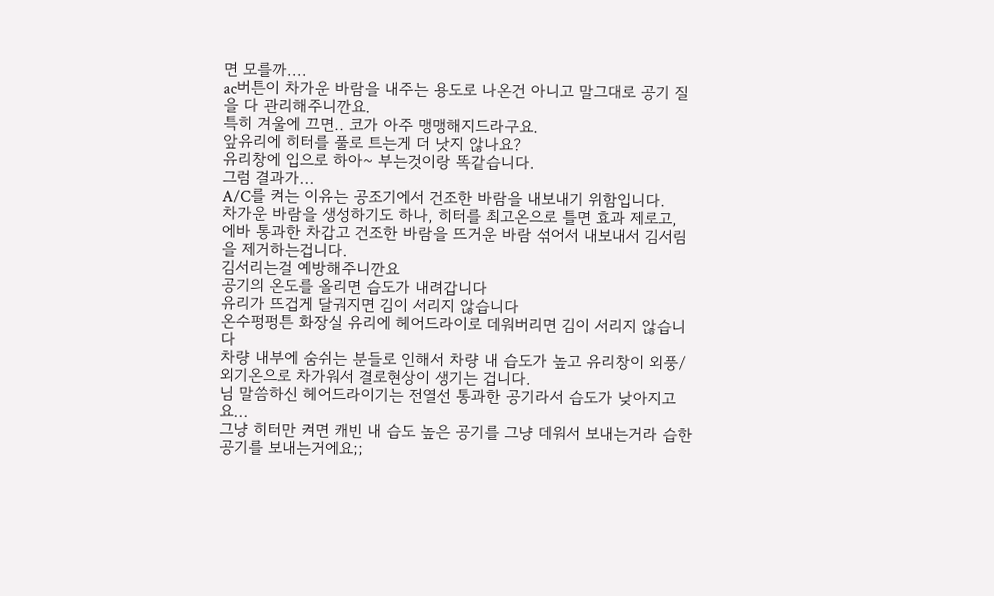면 모를까....
ac버튼이 차가운 바람을 내주는 용도로 나온건 아니고 말그대로 공기 질을 다 관리해주니깐요.
특히 겨울에 끄면.. 코가 아주 맹맹해지드라구요.
앞유리에 히터를 풀로 트는게 더 낫지 않나요?
유리창에 입으로 하아~ 부는것이랑 똑같습니다.
그럼 결과가...
A/C를 켜는 이유는 공조기에서 건조한 바람을 내보내기 위함입니다.
차가운 바람을 생성하기도 하나, 히터를 최고온으로 틀면 효과 제로고,
에바 통과한 차갑고 건조한 바람을 뜨거운 바람 섞어서 내보내서 김서림을 제거하는겁니다.
김서리는걸 예방해주니깐요
공기의 온도를 올리면 습도가 내려갑니다
유리가 뜨겁게 달궈지면 김이 서리지 않습니다
온수펑펑튼 화장실 유리에 헤어드라이로 데워버리면 김이 서리지 않습니다
차량 내부에 숨쉬는 분들로 인해서 차량 내 습도가 높고 유리창이 외풍/외기온으로 차가워서 결로현상이 생기는 겁니다.
님 말씀하신 헤어드라이기는 전열선 통과한 공기라서 습도가 낮아지고요...
그냥 히터만 켜면 캐빈 내 습도 높은 공기를 그냥 데워서 보내는거라 습한 공기를 보내는거에요;;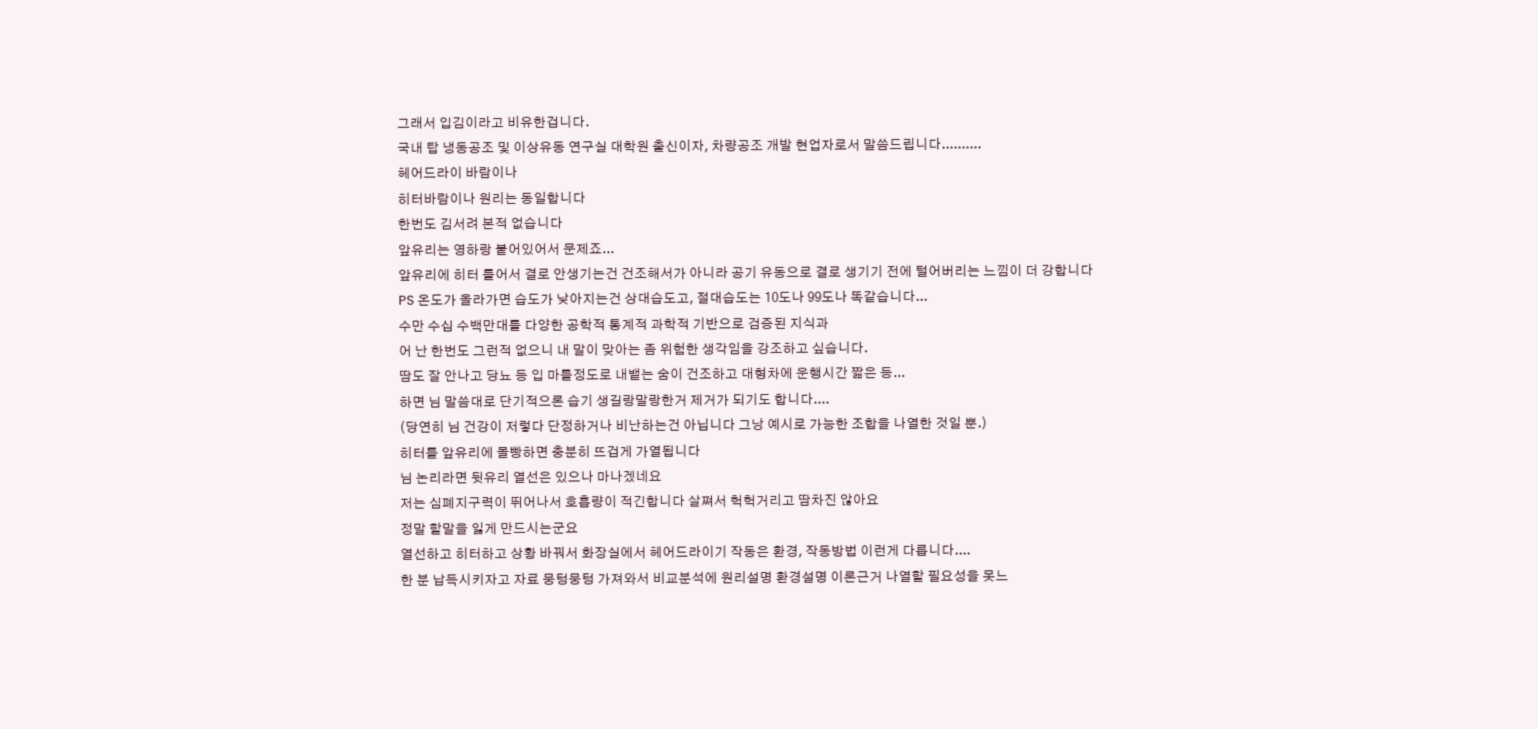그래서 입김이라고 비유한겁니다.
국내 탑 냉동공조 및 이상유동 연구실 대학원 출신이자, 차량공조 개발 현업자로서 말씀드립니다..........
헤어드라이 바람이나
히터바람이나 원리는 동일합니다
한번도 김서려 본적 없습니다
앞유리는 영하랑 붙어있어서 문제죠...
앞유리에 히터 틀어서 결로 안생기는건 건조해서가 아니라 공기 유동으로 결로 생기기 전에 털어버리는 느낌이 더 강합니다
PS 온도가 올라가면 습도가 낮아지는건 상대습도고, 절대습도는 10도나 99도나 똑같습니다...
수만 수십 수백만대를 다양한 공학적 통계적 과학적 기반으로 검증된 지식과
어 난 한번도 그런적 없으니 내 말이 맞아는 좀 위험한 생각임을 강조하고 싶습니다.
땀도 잘 안나고 당뇨 등 입 마를정도로 내뱉는 숨이 건조하고 대형차에 운행시간 짧은 등...
하면 님 말씀대로 단기적으론 습기 생길랑말랑한거 제거가 되기도 합니다....
(당연히 님 건강이 저렇다 단정하거나 비난하는건 아닙니다 그낭 예시로 가능한 조합을 나열한 것일 뿐.)
히터를 앞유리에 몰빵하면 충분히 뜨겁게 가열됩니다
님 논리라면 뒷유리 열선은 있으나 마나겠네요
저는 심폐지구력이 뛰어나서 호흡량이 적긴합니다 살쪄서 헉헉거리고 땀차진 않아요
정말 할말을 잃게 만드시는군요
열선하고 히터하고 상황 바꿔서 화장실에서 헤어드라이기 작동은 환경, 작동방법 이런게 다릅니다....
한 분 납득시키자고 자료 뭉텅뭉텅 가져와서 비교분석에 원리설명 환경설명 이론근거 나열할 필요성을 못느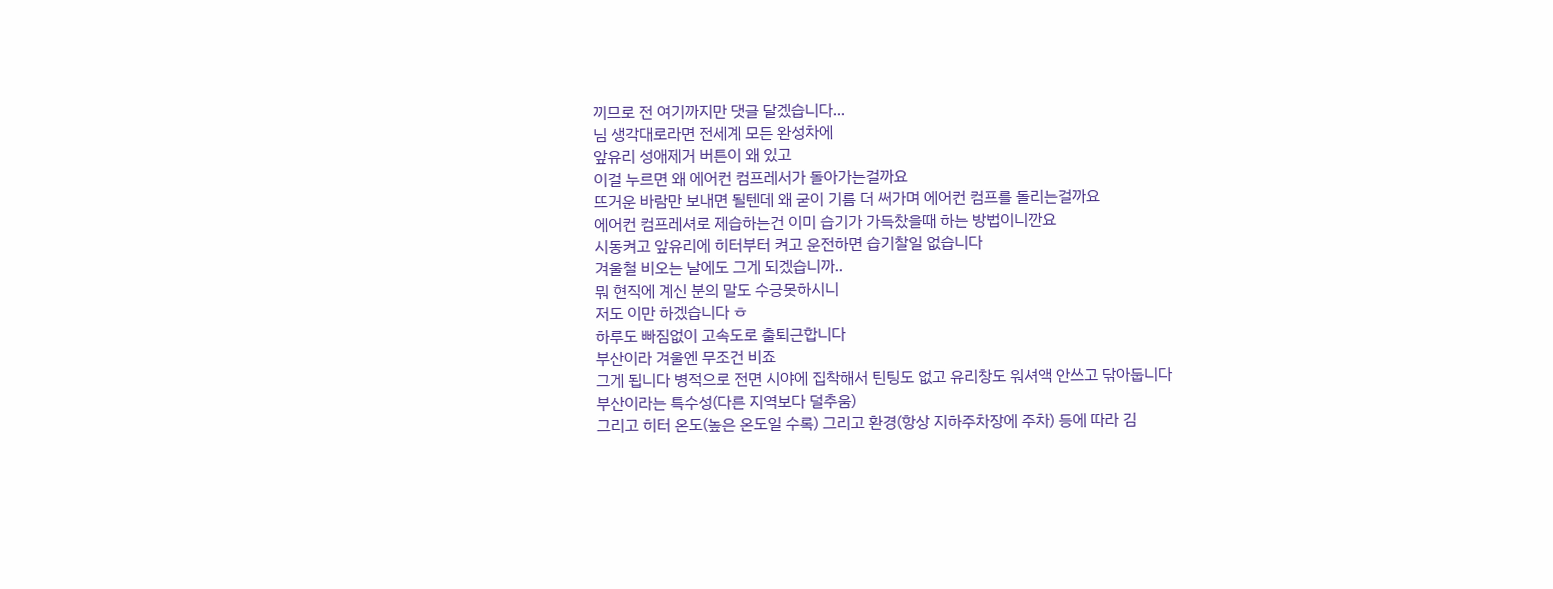끼므로 전 여기까지만 댓글 달겠습니다...
님 생각대로라면 전세계 모든 완성차에
앞유리 성애제거 버튼이 왜 있고
이걸 누르면 왜 에어컨 컴프레서가 돌아가는걸까요
뜨거운 바람만 보내면 될텐데 왜 굳이 기름 더 써가며 에어컨 컴프를 돌리는걸까요
에어컨 컴프레셔로 제습하는건 이미 습기가 가득찼을때 하는 방법이니깐요
시동켜고 앞유리에 히터부터 켜고 운전하면 습기찰일 없습니다
겨울철 비오는 날에도 그게 되겠습니까..
뭐 현직에 계신 분의 말도 수긍못하시니
저도 이만 하겠습니다 ㅎ
하루도 빠짐없이 고속도로 출퇴근합니다
부산이라 겨울엔 무조건 비죠
그게 됩니다 병적으로 전면 시야에 집착해서 틴팅도 없고 유리창도 워셔액 안쓰고 닦아둡니다
부산이라는 특수성(다른 지역보다 덜추움)
그리고 히터 온도(높은 온도일 수록) 그리고 환경(항상 지하주차장에 주차) 등에 따라 김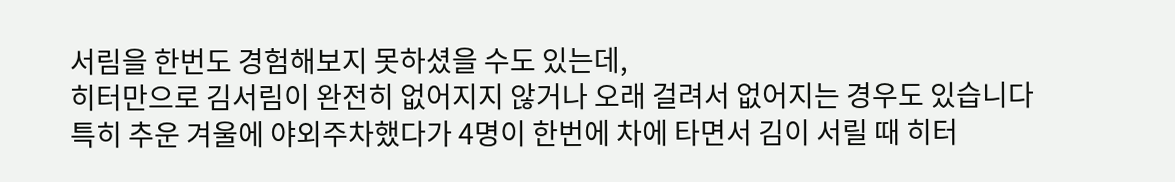서림을 한번도 경험해보지 못하셨을 수도 있는데,
히터만으로 김서림이 완전히 없어지지 않거나 오래 걸려서 없어지는 경우도 있습니다
특히 추운 겨울에 야외주차했다가 4명이 한번에 차에 타면서 김이 서릴 때 히터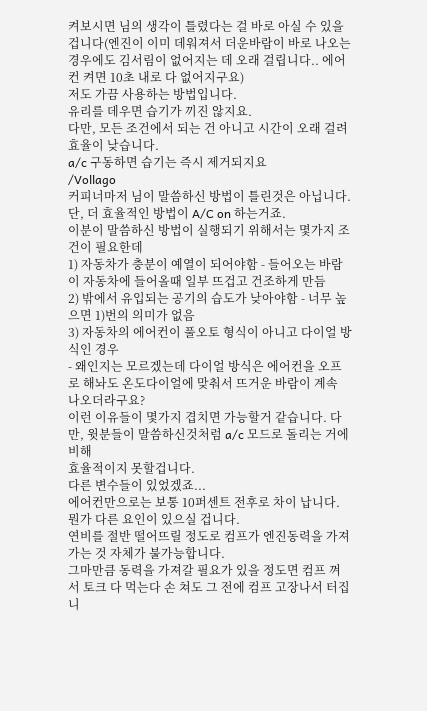켜보시면 님의 생각이 틀렸다는 걸 바로 아실 수 있을 겁니다(엔진이 이미 데워져서 더운바람이 바로 나오는 경우에도 김서림이 없어지는 데 오래 걸립니다.. 에어컨 켜면 10초 내로 다 없어지구요)
저도 가끔 사용하는 방법입니다.
유리를 데우면 습기가 끼진 않지요.
다만, 모든 조건에서 되는 건 아니고 시간이 오래 걸려 효율이 낮습니다.
a/c 구동하면 습기는 즉시 제거되지요
/Vollago
커피너마저 님이 말씀하신 방법이 틀린것은 아닙니다. 단, 더 효율적인 방법이 A/C on 하는거죠.
이분이 말씀하신 방법이 실행되기 위해서는 몇가지 조건이 필요한데
1) 자동차가 충분이 예열이 되어야함 - 들어오는 바람이 자동차에 들어올때 일부 뜨겁고 건조하게 만듬
2) 밖에서 유입되는 공기의 습도가 낮아야함 - 너무 높으면 1)번의 의미가 없음
3) 자동차의 에어컨이 풀오토 형식이 아니고 다이얼 방식인 경우
- 왜인지는 모르겠는데 다이얼 방식은 에어컨을 오프로 해놔도 온도다이얼에 맞춰서 뜨거운 바람이 계속 나오더라구요?
이런 이유들이 몇가지 겹치면 가능할거 같습니다. 다만, 윗분들이 말씀하신것처럼 a/c 모드로 돌리는 거에 비해
효율적이지 못할겁니다.
다른 변수들이 있었겠죠...
에어컨만으로는 보통 10퍼센트 전후로 차이 납니다.
뭔가 다른 요인이 있으실 겁니다.
연비를 절반 떨어뜨릴 정도로 컴프가 엔진동력을 가져가는 것 자체가 불가능합니다.
그마만큼 동력을 가져갈 필요가 있을 정도면 컴프 껴서 토크 다 먹는다 손 쳐도 그 전에 컴프 고장나서 터집니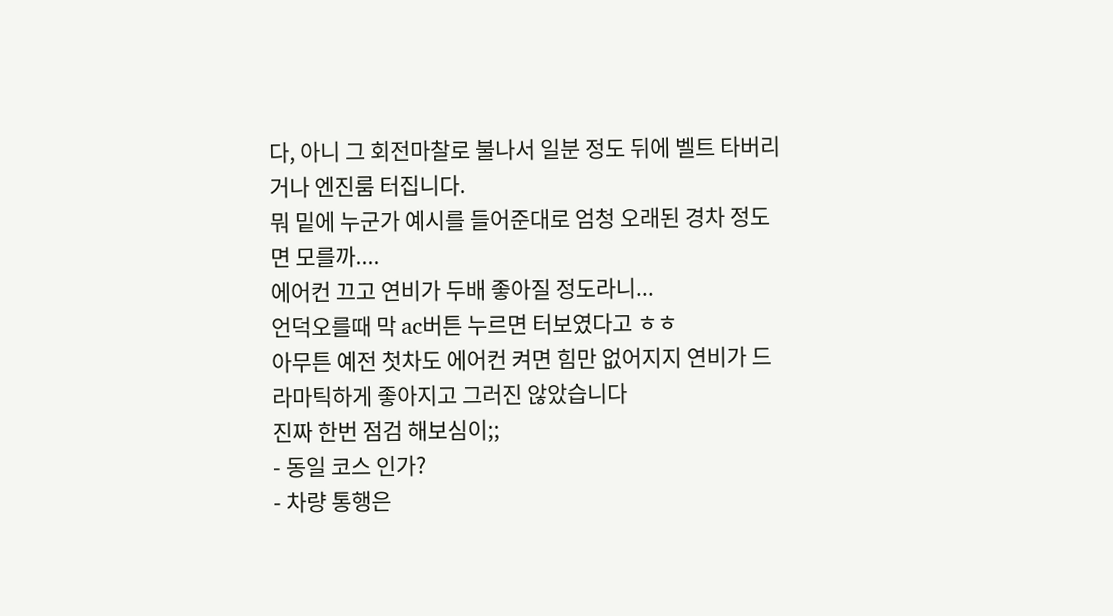다, 아니 그 회전마찰로 불나서 일분 정도 뒤에 벨트 타버리거나 엔진룸 터집니다.
뭐 밑에 누군가 예시를 들어준대로 엄청 오래된 경차 정도면 모를까....
에어컨 끄고 연비가 두배 좋아질 정도라니...
언덕오를때 막 ac버튼 누르면 터보였다고 ㅎㅎ
아무튼 예전 첫차도 에어컨 켜면 힘만 없어지지 연비가 드라마틱하게 좋아지고 그러진 않았습니다
진짜 한번 점검 해보심이;;
- 동일 코스 인가?
- 차량 통행은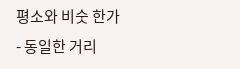평소와 비숫 한가
- 동일한 거리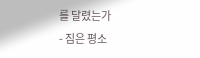를 달렸는가
- 짐은 평소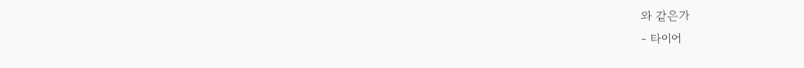와 같은가
- 타이어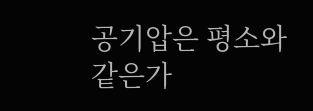공기압은 평소와 같은가